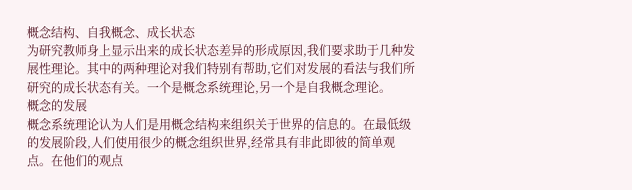概念结构、自我概念、成长状态
为研究教师身上显示出来的成长状态差异的形成原因,我们要求助于几种发展性理论。其中的两种理论对我们特别有帮助,它们对发展的看法与我们所研究的成长状态有关。一个是概念系统理论,另一个是自我概念理论。
概念的发展
概念系统理论认为人们是用概念结构来组织关于世界的信息的。在最低级的发展阶段,人们使用很少的概念组织世界,经常具有非此即彼的简单观点。在他们的观点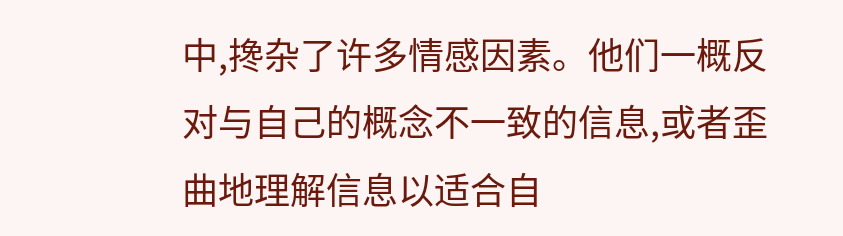中,搀杂了许多情感因素。他们一概反对与自己的概念不一致的信息,或者歪曲地理解信息以适合自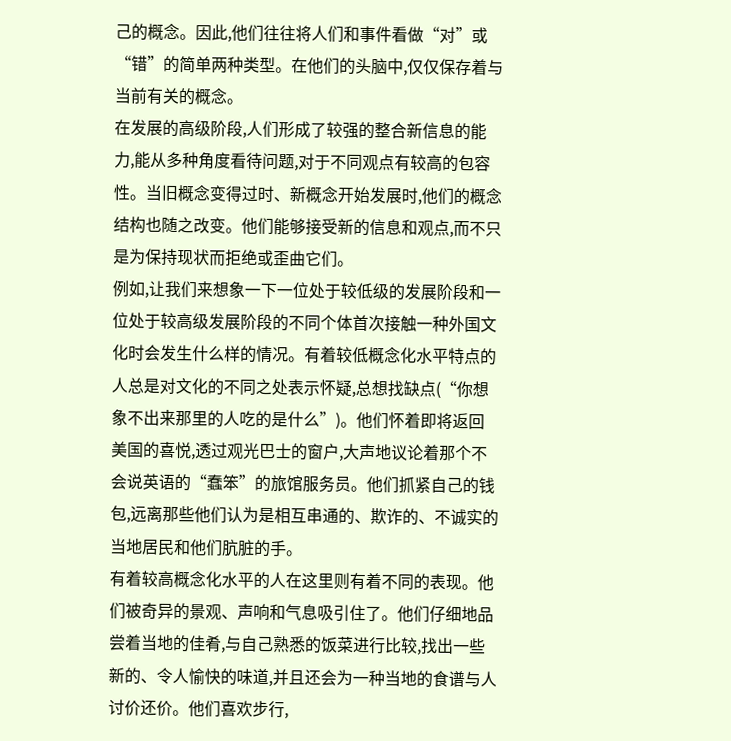己的概念。因此,他们往往将人们和事件看做“对”或“错”的简单两种类型。在他们的头脑中,仅仅保存着与当前有关的概念。
在发展的高级阶段,人们形成了较强的整合新信息的能力,能从多种角度看待问题,对于不同观点有较高的包容性。当旧概念变得过时、新概念开始发展时,他们的概念结构也随之改变。他们能够接受新的信息和观点,而不只是为保持现状而拒绝或歪曲它们。
例如,让我们来想象一下一位处于较低级的发展阶段和一位处于较高级发展阶段的不同个体首次接触一种外国文化时会发生什么样的情况。有着较低概念化水平特点的人总是对文化的不同之处表示怀疑,总想找缺点(“你想象不出来那里的人吃的是什么”)。他们怀着即将返回美国的喜悦,透过观光巴士的窗户,大声地议论着那个不会说英语的“蠢笨”的旅馆服务员。他们抓紧自己的钱包,远离那些他们认为是相互串通的、欺诈的、不诚实的当地居民和他们肮脏的手。
有着较高概念化水平的人在这里则有着不同的表现。他们被奇异的景观、声响和气息吸引住了。他们仔细地品尝着当地的佳肴,与自己熟悉的饭菜进行比较,找出一些新的、令人愉快的味道,并且还会为一种当地的食谱与人讨价还价。他们喜欢步行,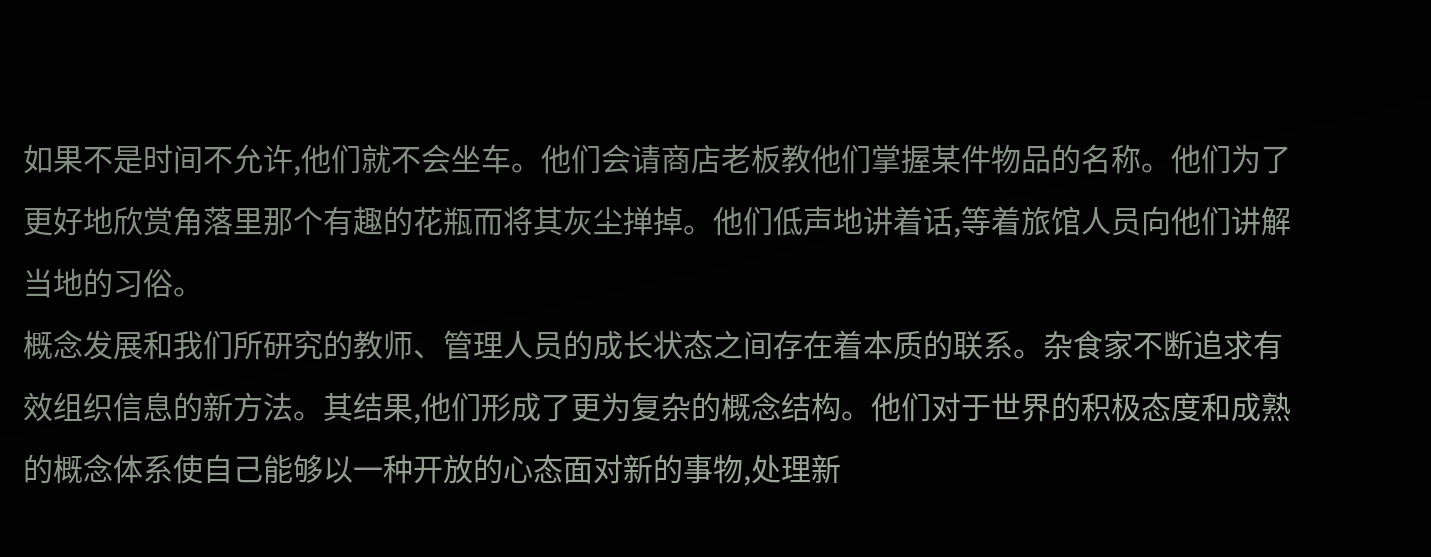如果不是时间不允许,他们就不会坐车。他们会请商店老板教他们掌握某件物品的名称。他们为了更好地欣赏角落里那个有趣的花瓶而将其灰尘掸掉。他们低声地讲着话,等着旅馆人员向他们讲解当地的习俗。
概念发展和我们所研究的教师、管理人员的成长状态之间存在着本质的联系。杂食家不断追求有效组织信息的新方法。其结果,他们形成了更为复杂的概念结构。他们对于世界的积极态度和成熟的概念体系使自己能够以一种开放的心态面对新的事物,处理新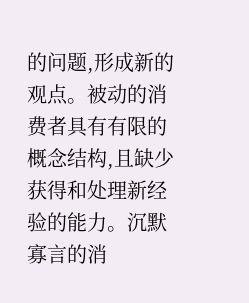的问题,形成新的观点。被动的消费者具有有限的概念结构,且缺少获得和处理新经验的能力。沉默寡言的消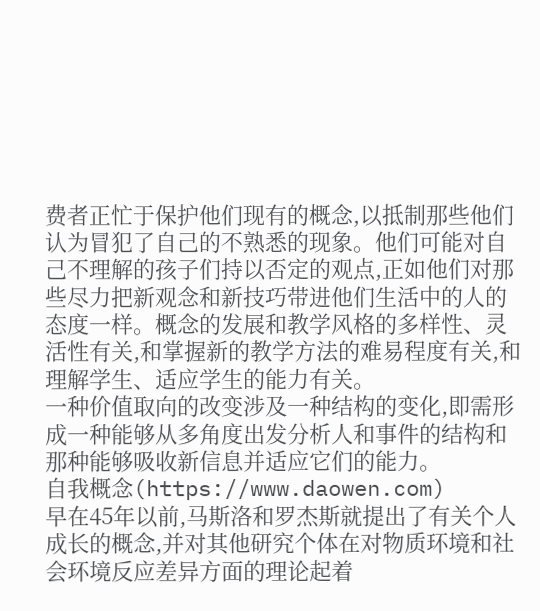费者正忙于保护他们现有的概念,以抵制那些他们认为冒犯了自己的不熟悉的现象。他们可能对自己不理解的孩子们持以否定的观点,正如他们对那些尽力把新观念和新技巧带进他们生活中的人的态度一样。概念的发展和教学风格的多样性、灵活性有关,和掌握新的教学方法的难易程度有关,和理解学生、适应学生的能力有关。
一种价值取向的改变涉及一种结构的变化,即需形成一种能够从多角度出发分析人和事件的结构和那种能够吸收新信息并适应它们的能力。
自我概念(https://www.daowen.com)
早在45年以前,马斯洛和罗杰斯就提出了有关个人成长的概念,并对其他研究个体在对物质环境和社会环境反应差异方面的理论起着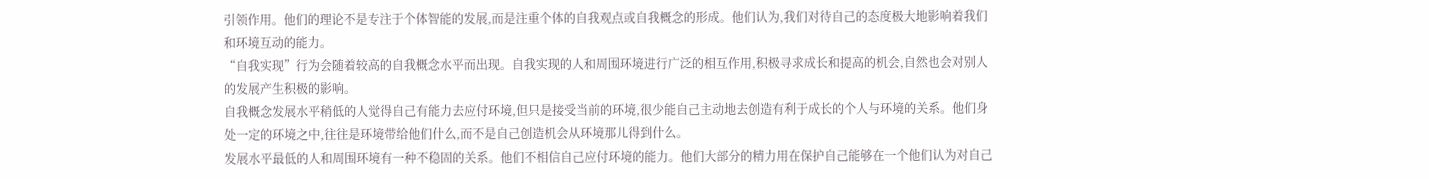引领作用。他们的理论不是专注于个体智能的发展,而是注重个体的自我观点或自我概念的形成。他们认为,我们对待自己的态度极大地影响着我们和环境互动的能力。
“自我实现”行为会随着较高的自我概念水平而出现。自我实现的人和周围环境进行广泛的相互作用,积极寻求成长和提高的机会,自然也会对别人的发展产生积极的影响。
自我概念发展水平稍低的人觉得自己有能力去应付环境,但只是接受当前的环境,很少能自己主动地去创造有利于成长的个人与环境的关系。他们身处一定的环境之中,往往是环境带给他们什么,而不是自己创造机会从环境那儿得到什么。
发展水平最低的人和周围环境有一种不稳固的关系。他们不相信自己应付环境的能力。他们大部分的精力用在保护自己能够在一个他们认为对自己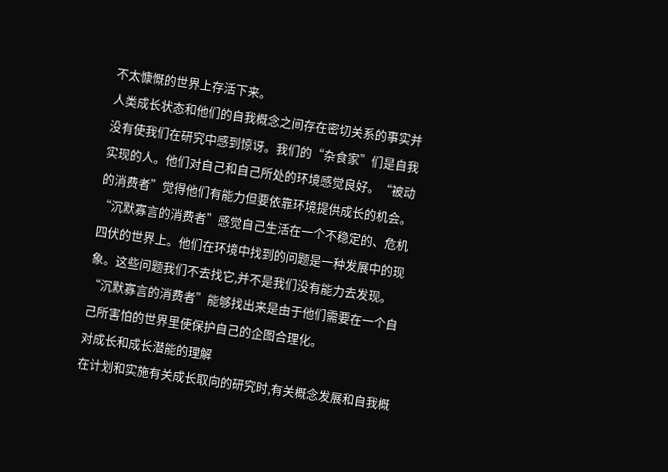不太慷慨的世界上存活下来。
人类成长状态和他们的自我概念之间存在密切关系的事实并没有使我们在研究中感到惊讶。我们的“杂食家”们是自我实现的人。他们对自己和自己所处的环境感觉良好。“被动的消费者”觉得他们有能力但要依靠环境提供成长的机会。“沉默寡言的消费者”感觉自己生活在一个不稳定的、危机四伏的世界上。他们在环境中找到的问题是一种发展中的现象。这些问题我们不去找它,并不是我们没有能力去发现。“沉默寡言的消费者”能够找出来是由于他们需要在一个自己所害怕的世界里使保护自己的企图合理化。
对成长和成长潜能的理解
在计划和实施有关成长取向的研究时,有关概念发展和自我概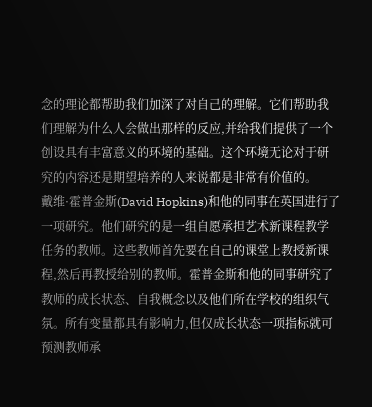念的理论都帮助我们加深了对自己的理解。它们帮助我们理解为什么人会做出那样的反应,并给我们提供了一个创设具有丰富意义的环境的基础。这个环境无论对于研究的内容还是期望培养的人来说都是非常有价值的。
戴维·霍普金斯(David Hopkins)和他的同事在英国进行了一项研究。他们研究的是一组自愿承担艺术新课程教学任务的教师。这些教师首先要在自己的课堂上教授新课程,然后再教授给别的教师。霍普金斯和他的同事研究了教师的成长状态、自我概念以及他们所在学校的组织气氛。所有变量都具有影响力,但仅成长状态一项指标就可预测教师承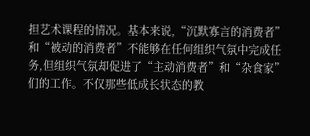担艺术课程的情况。基本来说,“沉默寡言的消费者”和“被动的消费者”不能够在任何组织气氛中完成任务,但组织气氛却促进了“主动消费者”和“杂食家”们的工作。不仅那些低成长状态的教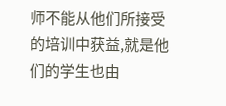师不能从他们所接受的培训中获益,就是他们的学生也由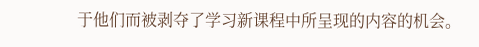于他们而被剥夺了学习新课程中所呈现的内容的机会。